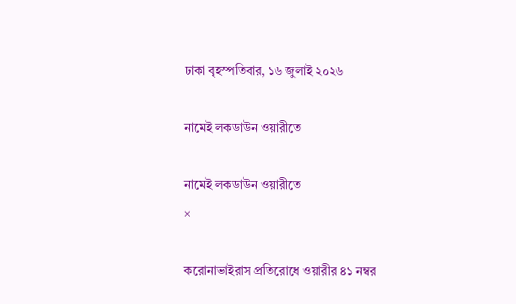ঢাকা বৃহস্পতিবার, ১৬ জুলাই ২০২৬

নামেই লকডাউন ওয়ারীতে

নামেই লকডাউন ওয়ারীতে
×

করোনাভাইরাস প্রতিরোধে ওয়ারীর ৪১ নম্বর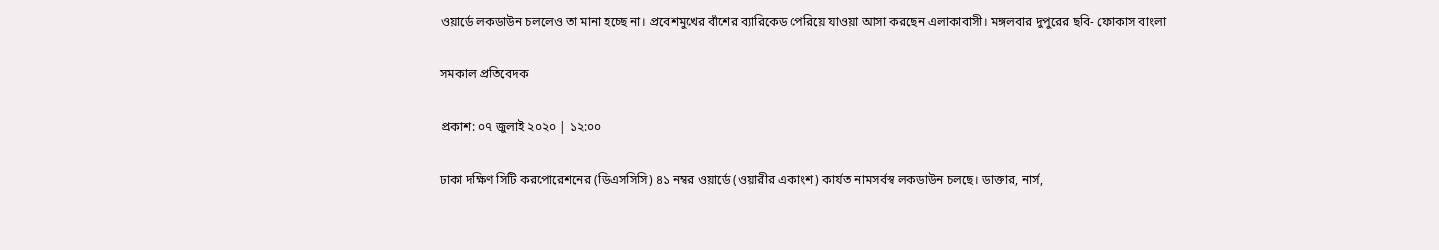ওয়ার্ডে লকডাউন চললেও তা মানা হচ্ছে না। প্রবেশমুখের বাঁশের ব্যারিকেড পেরিয়ে যাওয়া আসা করছেন এলাকাবাসী। মঙ্গলবার দুপুরের ছবি- ফোকাস বাংলা

সমকাল প্রতিবেদক

প্রকাশ: ০৭ জুলাই ২০২০ | ১২:০০

ঢাকা দক্ষিণ সিটি করপোরেশনের (ডিএসসিসি) ৪১ নম্বর ওয়ার্ডে (ওয়ারীর একাংশ) কার্যত নামসর্বস্ব লকডাউন চলছে। ডাক্তার, নার্স,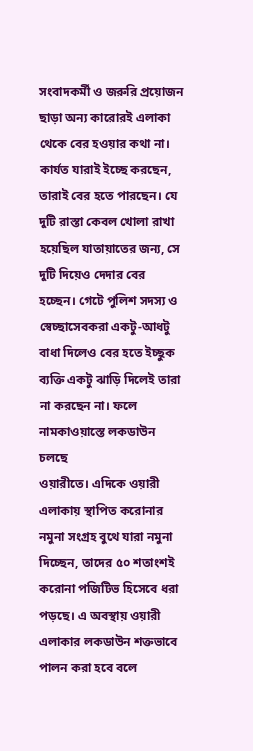সংবাদকর্মী ও জরুরি প্রয়োজন ছাড়া অন্য কারোরই এলাকা থেকে বের হওয়ার কথা না। কার্যত যারাই ইচ্ছে করছেন, তারাই বের হতে পারছেন। যে দুটি রাস্তা কেবল খোলা রাখা হয়েছিল যাতায়াতের জন্য, সে দুটি দিয়েও দেদার বের হচ্ছেন। গেটে পুলিশ সদস্য ও স্বেচ্ছাসেবকরা একটু-আধটু বাধা দিলেও বের হতে ইচ্ছুক ব্যক্তি একটু ঝাড়ি দিলেই তারা না করছেন না। ফলে নামকাওয়াস্তে লকডাউন চলছে
ওয়ারীতে। এদিকে ওয়ারী এলাকায় স্থাপিত করোনার নমুনা সংগ্রহ বুথে যারা নমুনা দিচ্ছেন, তাদের ৫০ শতাংশই করোনা পজিটিভ হিসেবে ধরা পড়ছে। এ অবস্থায় ওয়ারী এলাকার লকডাউন শক্তভাবে পালন করা হবে বলে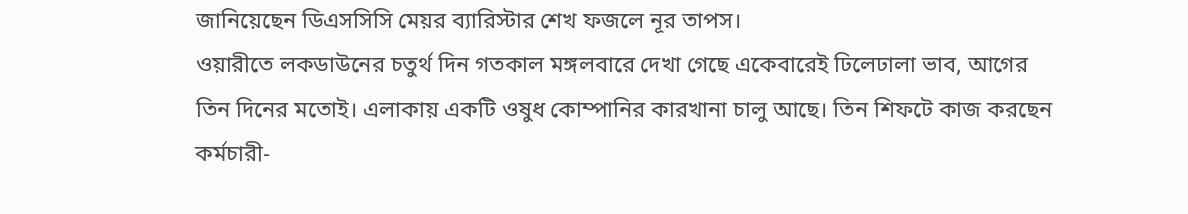জানিয়েছেন ডিএসসিসি মেয়র ব্যারিস্টার শেখ ফজলে নূর তাপস।
ওয়ারীতে লকডাউনের চতুর্থ দিন গতকাল মঙ্গলবারে দেখা গেছে একেবারেই ঢিলেঢালা ভাব, আগের তিন দিনের মতোই। এলাকায় একটি ওষুধ কোম্পানির কারখানা চালু আছে। তিন শিফটে কাজ করছেন কর্মচারী-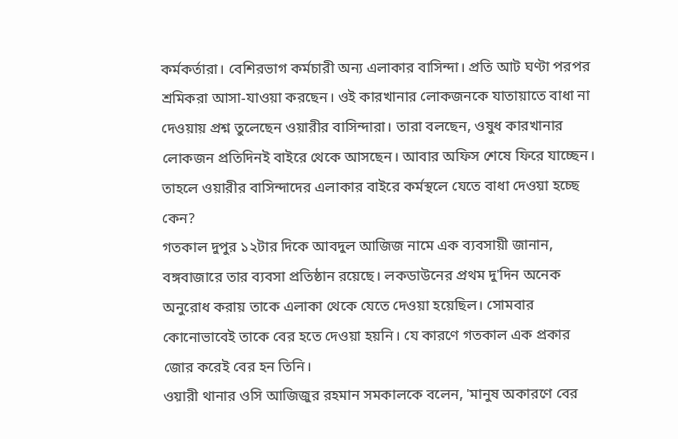কর্মকর্তারা। বেশিরভাগ কর্মচারী অন্য এলাকার বাসিন্দা। প্রতি আট ঘণ্টা পরপর শ্রমিকরা আসা-যাওয়া করছেন। ওই কারখানার লোকজনকে যাতায়াতে বাধা না দেওয়ায় প্রশ্ন তুলেছেন ওয়ারীর বাসিন্দারা। তারা বলছেন, ওষুধ কারখানার লোকজন প্রতিদিনই বাইরে থেকে আসছেন। আবার অফিস শেষে ফিরে যাচ্ছেন। তাহলে ওয়ারীর বাসিন্দাদের এলাকার বাইরে কর্মস্থলে যেতে বাধা দেওয়া হচ্ছে কেন?
গতকাল দুপুর ১২টার দিকে আবদুল আজিজ নামে এক ব্যবসায়ী জানান, বঙ্গবাজারে তার ব্যবসা প্রতিষ্ঠান রয়েছে। লকডাউনের প্রথম দু'দিন অনেক অনুরোধ করায় তাকে এলাকা থেকে যেতে দেওয়া হয়েছিল। সোমবার কোনোভাবেই তাকে বের হতে দেওয়া হয়নি। যে কারণে গতকাল এক প্রকার জোর করেই বের হন তিনি।
ওয়ারী থানার ওসি আজিজুর রহমান সমকালকে বলেন, 'মানুষ অকারণে বের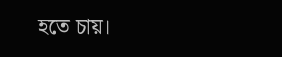হতে চায়।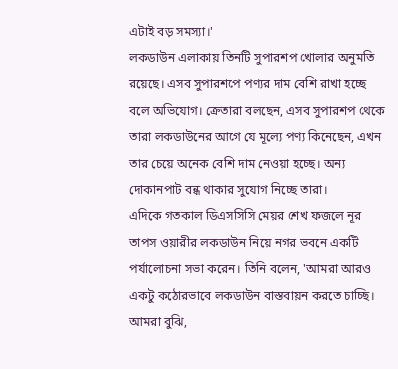এটাই বড় সমস্যা।'
লকডাউন এলাকায় তিনটি সুপারশপ খোলার অনুমতি রয়েছে। এসব সুপারশপে পণ্যর দাম বেশি রাখা হচ্ছে বলে অভিযোগ। ক্রেতারা বলছেন, এসব সুপারশপ থেকে তারা লকডাউনের আগে যে মূল্যে পণ্য কিনেছেন, এখন তার চেয়ে অনেক বেশি দাম নেওয়া হচ্ছে। অন্য দোকানপাট বন্ধ থাকার সুযোগ নিচ্ছে তারা।
এদিকে গতকাল ডিএসসিসি মেয়র শেখ ফজলে নূর তাপস ওয়ারীর লকডাউন নিয়ে নগর ভবনে একটি পর্যালোচনা সভা করেন। তিনি বলেন, 'আমরা আরও একটু কঠোরভাবে লকডাউন বাস্তবায়ন করতে চাচ্ছি। আমরা বুঝি,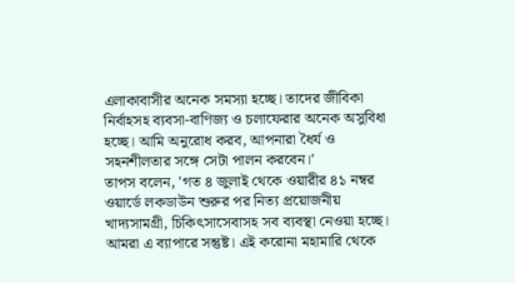এলাকাবাসীর অনেক সমস্যা হচ্ছে। তাদের জীবিকা নির্বাহসহ ব্যবসা-বাণিজ্য ও চলাফেরার অনেক অসুবিধা হচ্ছে। আমি অনুরোধ করব, আপনারা ধৈর্য ও সহনশীলতার সঙ্গে সেটা পালন করবেন।'
তাপস বলেন, 'গত ৪ জুলাই থেকে ওয়ারীর ৪১ নম্বর ওয়ার্ডে লকডাউন শুরুর পর নিত্য প্রয়োজনীয় খাদ্যসামগ্রী, চিকিৎসাসেবাসহ সব ব্যবস্থা নেওয়া হচ্ছে। আমরা এ ব্যাপারে সন্তুষ্ট। এই করোনা মহামারি থেকে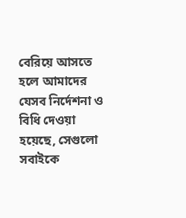বেরিয়ে আসতে হলে আমাদের যেসব নির্দেশনা ও বিধি দেওয়া হয়েছে, সেগুলো সবাইকে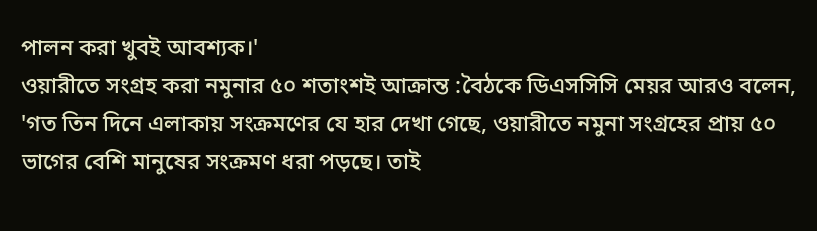পালন করা খুবই আবশ্যক।'
ওয়ারীতে সংগ্রহ করা নমুনার ৫০ শতাংশই আক্রান্ত :বৈঠকে ডিএসসিসি মেয়র আরও বলেন, 'গত তিন দিনে এলাকায় সংক্রমণের যে হার দেখা গেছে, ওয়ারীতে নমুনা সংগ্রহের প্রায় ৫০ ভাগের বেশি মানুষের সংক্রমণ ধরা পড়ছে। তাই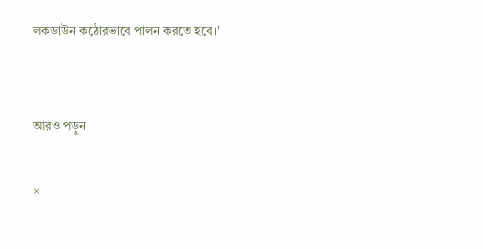লকডাউন কঠোরভাবে পালন করতে হবে।'


আরও পড়ুন

×